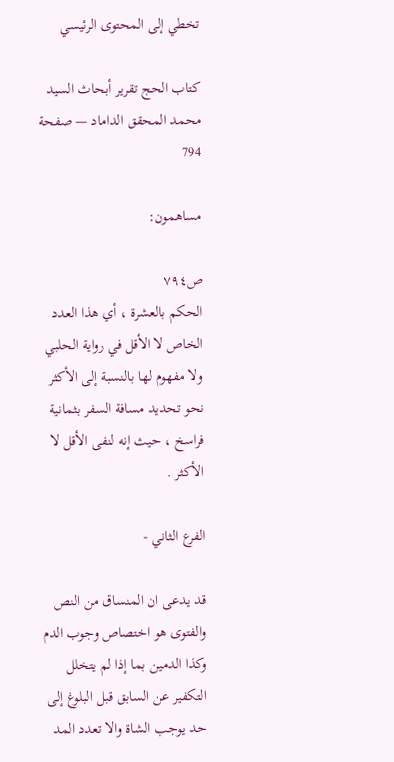تخطي إلى المحتوى الرئيسي

كتاب الحج تقرير أبحاث السيد محمد المحقق الداماد — صفحة 794

مساهمون:

ص٧٩٤
الحكم بالعشرة ، أي هذا العدد الخاص لا الأقل في رواية الحلبي ولا مفهوم لها بالنسبة إلى الأكثر نحو تحديد مسافة السفر بثمانية فراسخ ، حيث إنه لنفى الأقل لا الأكثر .

الفرع الثاني -

قد يدعى ان المنساق من النص والفتوى هو اختصاص وجوب الدم وكذا الدمين بما إذا لم يتخلل التكفير عن السابق قبل البلوغ إلى حد يوجب الشاة والا تعدد المد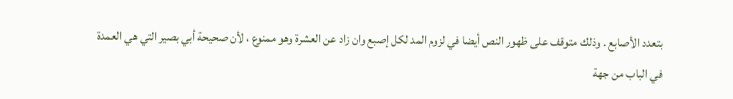بتعدد الأصابع . وذلك متوقف على ظهور النص أيضا في لزوم المد لكل إصبع وان زاد عن العشرة وهو ممنوع ، لأن صحيحة أبي بصير التي هي العمدة في الباب من جهة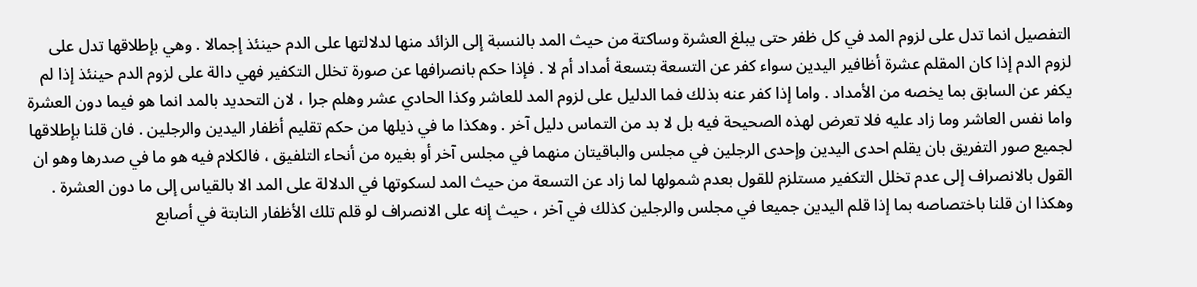التفصيل انما تدل على لزوم المد في كل ظفر حتى يبلغ العشرة وساكتة من حيث المد بالنسبة إلى الزائد منها لدلالتها على الدم حينئذ إجمالا . وهي بإطلاقها تدل على لزوم الدم إذا كان المقلم عشرة أظافير اليدين سواء كفر عن التسعة بتسعة أمداد أم لا . فإذا حكم بانصرافها عن صورة تخلل التكفير فهي دالة على لزوم الدم حينئذ إذا لم يكفر عن السابق بما يخصه من الأمداد . واما إذا كفر عنه بذلك فما الدليل على لزوم المد للعاشر وكذا الحادي عشر وهلم جرا ، لان التحديد بالمد انما هو فيما دون العشرة واما نفس العاشر وما زاد عليه فلا تعرض لهذه الصحيحة فيه بل لا بد من التماس دليل آخر . وهكذا ما في ذيلها من حكم تقليم أظفار اليدين والرجلين . فان قلنا بإطلاقها لجميع صور التفريق بان يقلم احدى اليدين وإحدى الرجلين في مجلس والباقيتان منهما في مجلس آخر أو بغيره من أنحاء التلفيق ، فالكلام فيه هو ما في صدرها وهو ان القول بالانصراف إلى عدم تخلل التكفير مستلزم للقول بعدم شمولها لما زاد عن التسعة من حيث المد لسكوتها في الدلالة على المد الا بالقياس إلى ما دون العشرة . وهكذا ان قلنا باختصاصه بما إذا قلم اليدين جميعا في مجلس والرجلين كذلك في آخر ، حيث إنه على الانصراف لو قلم تلك الأظفار النابتة في أصابع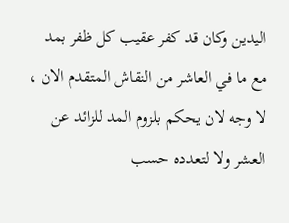اليدين وكان قد كفر عقيب كل ظفر بمد مع ما في العاشر من النقاش المتقدم الان ، لا وجه لان يحكم بلزوم المد للزائد عن العشر ولا لتعدده حسب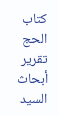كتاب الحج تقرير أبحاث السيد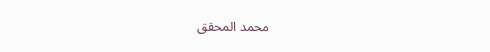محمد المحقق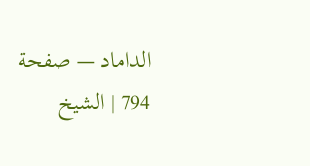الداماد — صفحة 794 | الشيخ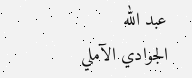عبد الله الجوادي الآملي